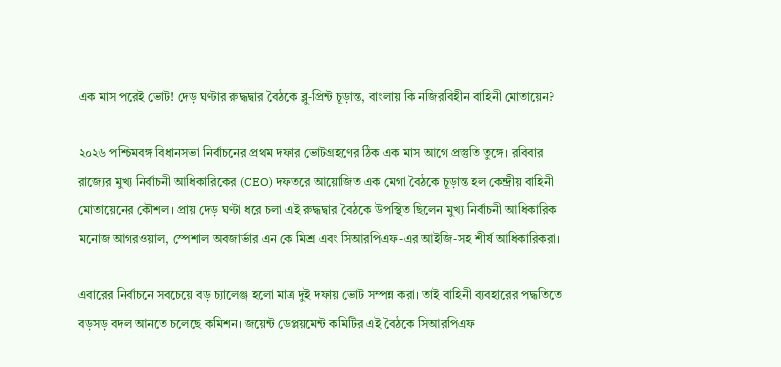এক মাস পরেই ভোট! দেড় ঘণ্টার রুদ্ধদ্বার বৈঠকে ব্লু-প্রিন্ট চূড়ান্ত, বাংলায় কি নজিরবিহীন বাহিনী মোতায়েন?

২০২৬ পশ্চিমবঙ্গ বিধানসভা নির্বাচনের প্রথম দফার ভোটগ্রহণের ঠিক এক মাস আগে প্রস্তুতি তুঙ্গে। রবিবার রাজ্যের মুখ্য নির্বাচনী আধিকারিকের (CEO) দফতরে আয়োজিত এক মেগা বৈঠকে চূড়ান্ত হল কেন্দ্রীয় বাহিনী মোতায়েনের কৌশল। প্রায় দেড় ঘণ্টা ধরে চলা এই রুদ্ধদ্বার বৈঠকে উপস্থিত ছিলেন মুখ্য নির্বাচনী আধিকারিক মনোজ আগরওয়াল, স্পেশাল অবজার্ভার এন কে মিশ্র এবং সিআরপিএফ-এর আইজি-সহ শীর্ষ আধিকারিকরা।

এবারের নির্বাচনে সবচেয়ে বড় চ্যালেঞ্জ হলো মাত্র দুই দফায় ভোট সম্পন্ন করা। তাই বাহিনী ব্যবহারের পদ্ধতিতে বড়সড় বদল আনতে চলেছে কমিশন। জয়েন্ট ডেপ্লয়মেন্ট কমিটির এই বৈঠকে সিআরপিএফ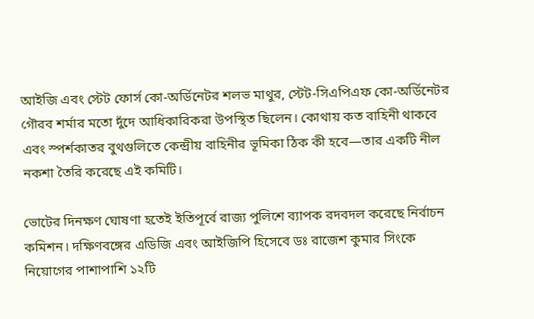আইজি এবং স্টেট ফোর্স কো-অর্ডিনেটর শলভ মাথুর, স্টেট-সিএপিএফ কো-অর্ডিনেটর গৌরব শর্মার মতো দুঁদে আধিকারিকরা উপস্থিত ছিলেন। কোথায় কত বাহিনী থাকবে এবং স্পর্শকাতর বুথগুলিতে কেন্দ্রীয় বাহিনীর ভূমিকা ঠিক কী হবে—তার একটি নীল নকশা তৈরি করেছে এই কমিটি।

ভোটের দিনক্ষণ ঘোষণা হতেই ইতিপূর্বে রাজ্য পুলিশে ব্যাপক রদবদল করেছে নির্বাচন কমিশন। দক্ষিণবঙ্গের এডিজি এবং আইজিপি হিসেবে ডঃ রাজেশ কুমার সিংকে নিয়োগের পাশাপাশি ১২টি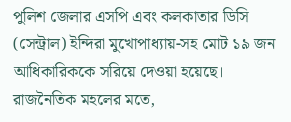পুলিশ জেলার এসপি এবং কলকাতার ডিসি (সেন্ট্রাল) ইন্দিরা মুখোপাধ্যায়-সহ মোট ১৯ জন আধিকারিককে সরিয়ে দেওয়া হয়েছে। রাজনৈতিক মহলের মতে,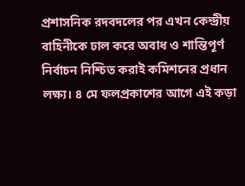প্রশাসনিক রদবদলের পর এখন কেন্দ্রীয় বাহিনীকে ঢাল করে অবাধ ও শান্তিপূর্ণ নির্বাচন নিশ্চিত করাই কমিশনের প্রধান লক্ষ্য। ৪ মে ফলপ্রকাশের আগে এই কড়া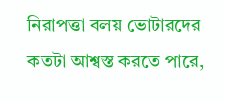নিরাপত্তা বলয় ভোটারদের কতটা আশ্বস্ত করতে পারে,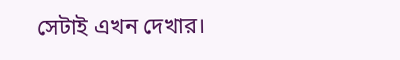সেটাই এখন দেখার।